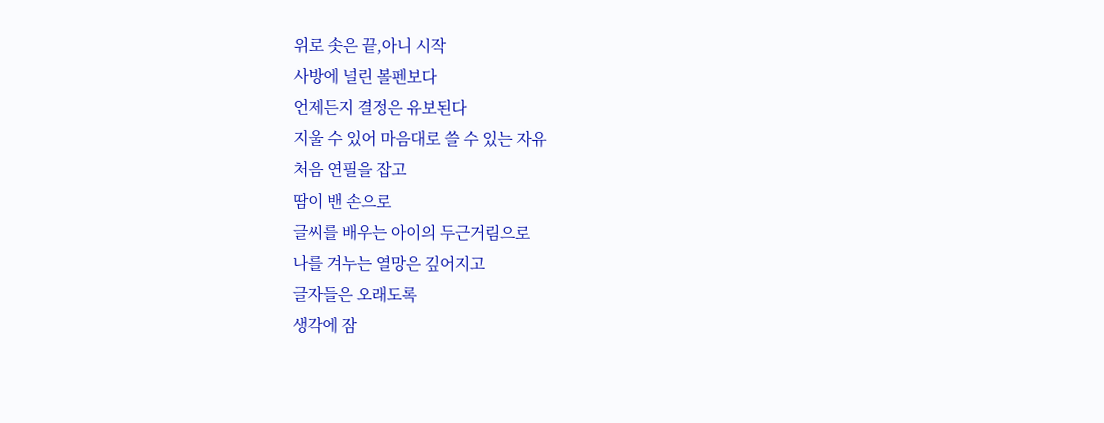위로 솟은 끝,아니 시작
사방에 널린 볼펜보다
언제든지 결정은 유보된다
지울 수 있어 마음대로 쓸 수 있는 자유
처음 연필을 잡고
땀이 밴 손으로
글씨를 배우는 아이의 두근거림으로
나를 겨누는 열망은 깊어지고
글자들은 오래도록
생각에 잠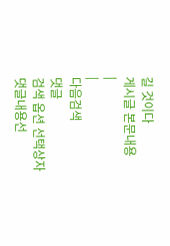길 것이다
게시글 본문내용
|
|
다음검색
댓글
검색 옵션 선택상자
댓글내용선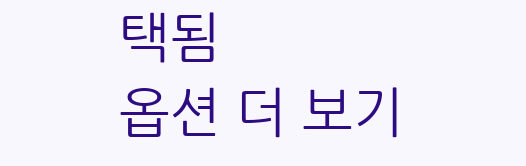택됨
옵션 더 보기